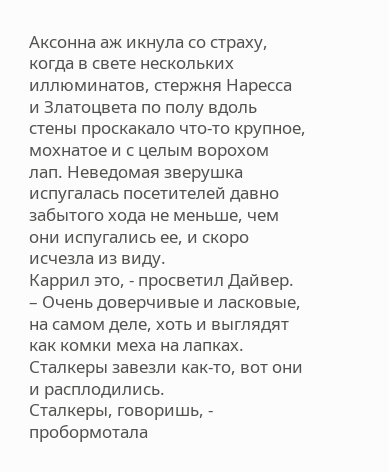Аксонна аж икнула со страху, когда в свете нескольких иллюминатов, стержня Наресса и Златоцвета по полу вдоль стены проскакало что-то крупное, мохнатое и с целым ворохом лап. Неведомая зверушка испугалась посетителей давно забытого хода не меньше, чем они испугались ее, и скоро исчезла из виду.
Каррил это, - просветил Дайвер. – Очень доверчивые и ласковые, на самом деле, хоть и выглядят как комки меха на лапках. Сталкеры завезли как-то, вот они и расплодились.
Сталкеры, говоришь, - пробормотала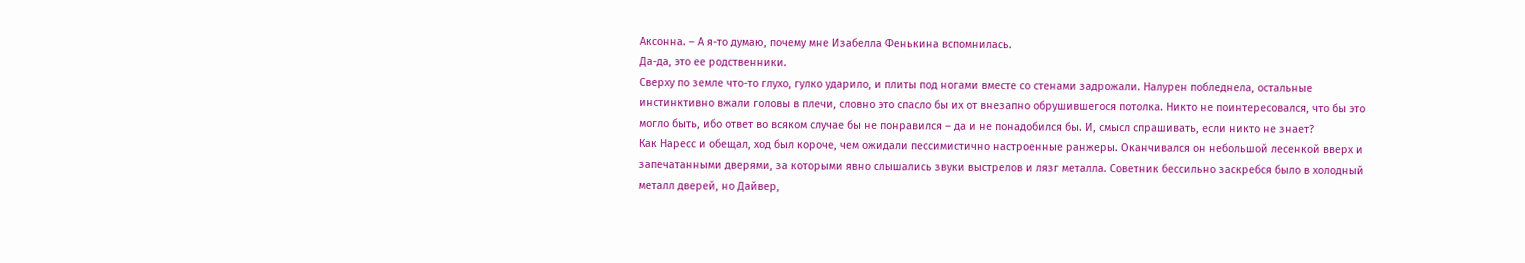Аксонна. – А я-то думаю, почему мне Изабелла Фенькина вспомнилась.
Да-да, это ее родственники.
Сверху по земле что-то глухо, гулко ударило, и плиты под ногами вместе со стенами задрожали. Налурен побледнела, остальные инстинктивно вжали головы в плечи, словно это спасло бы их от внезапно обрушившегося потолка. Никто не поинтересовался, что бы это могло быть, ибо ответ во всяком случае бы не понравился – да и не понадобился бы. И, смысл спрашивать, если никто не знает?
Как Наресс и обещал, ход был короче, чем ожидали пессимистично настроенные ранжеры. Оканчивался он небольшой лесенкой вверх и запечатанными дверями, за которыми явно слышались звуки выстрелов и лязг металла. Советник бессильно заскребся было в холодный металл дверей, но Дайвер,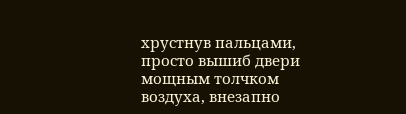хрустнув пальцами, просто вышиб двери мощным толчком воздуха, внезапно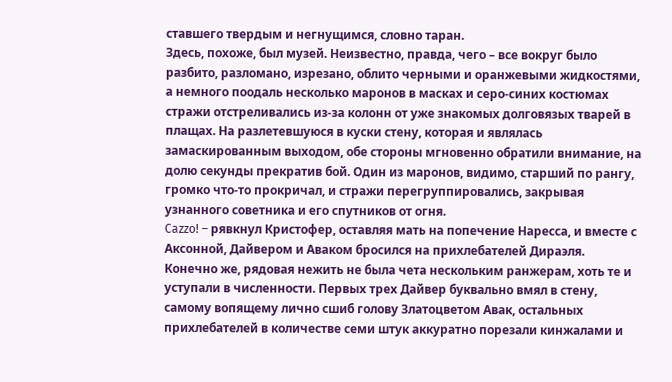ставшего твердым и негнущимся, словно таран.
Здесь, похоже, был музей. Неизвестно, правда, чего – все вокруг было разбито, разломано, изрезано, облито черными и оранжевыми жидкостями, а немного поодаль несколько маронов в масках и серо-синих костюмах стражи отстреливались из-за колонн от уже знакомых долговязых тварей в плащах. На разлетевшуюся в куски стену, которая и являлась замаскированным выходом, обе стороны мгновенно обратили внимание, на долю секунды прекратив бой. Один из маронов, видимо, старший по рангу, громко что-то прокричал, и стражи перегруппировались, закрывая узнанного советника и его спутников от огня.
Cazzo! – рявкнул Кристофер, оставляя мать на попечение Наресса, и вместе с Аксонной, Дайвером и Аваком бросился на прихлебателей Дираэля.
Конечно же, рядовая нежить не была чета нескольким ранжерам, хоть те и уступали в численности. Первых трех Дайвер буквально вмял в стену, самому вопящему лично сшиб голову Златоцветом Авак, остальных прихлебателей в количестве семи штук аккуратно порезали кинжалами и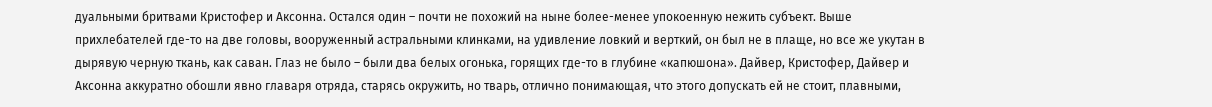дуальными бритвами Кристофер и Аксонна. Остался один – почти не похожий на ныне более-менее упокоенную нежить субъект. Выше прихлебателей где-то на две головы, вооруженный астральными клинками, на удивление ловкий и верткий, он был не в плаще, но все же укутан в дырявую черную ткань, как саван. Глаз не было – были два белых огонька, горящих где-то в глубине «капюшона». Дайвер, Кристофер, Дайвер и Аксонна аккуратно обошли явно главаря отряда, старясь окружить, но тварь, отлично понимающая, что этого допускать ей не стоит, плавными,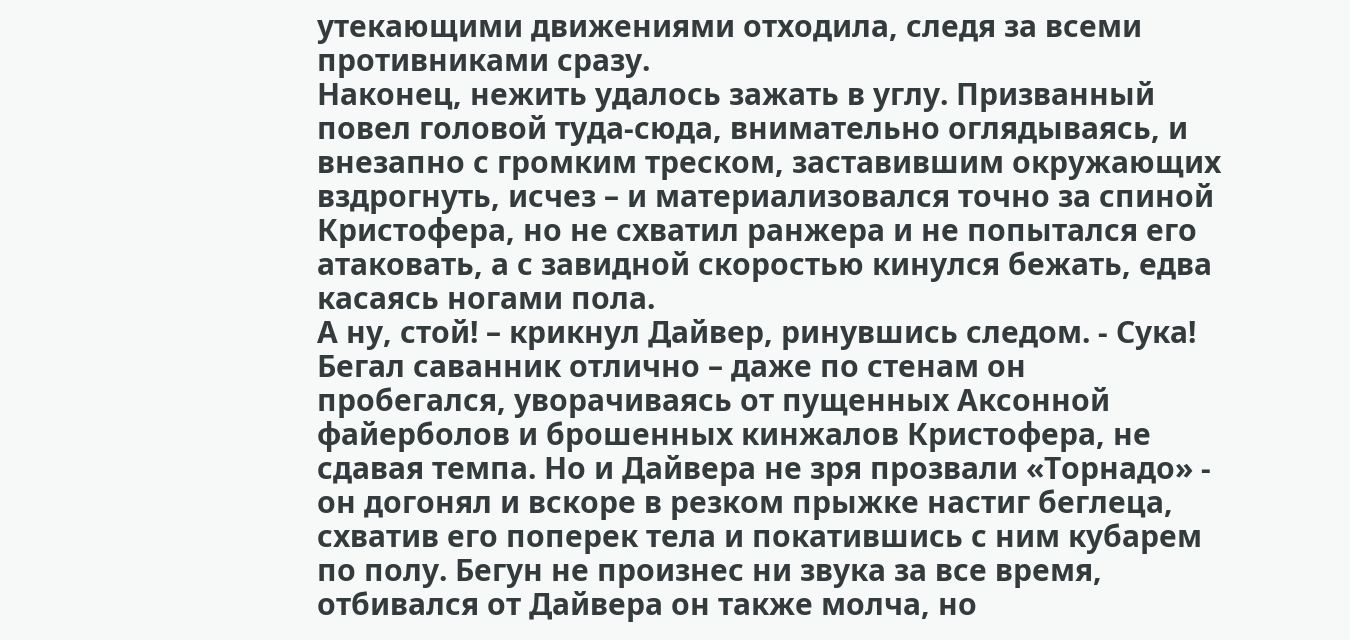утекающими движениями отходила, следя за всеми противниками сразу.
Наконец, нежить удалось зажать в углу. Призванный повел головой туда-сюда, внимательно оглядываясь, и внезапно с громким треском, заставившим окружающих вздрогнуть, исчез – и материализовался точно за спиной Кристофера, но не схватил ранжера и не попытался его атаковать, а с завидной скоростью кинулся бежать, едва касаясь ногами пола.
А ну, стой! – крикнул Дайвер, ринувшись следом. - Сука!
Бегал саванник отлично – даже по стенам он пробегался, уворачиваясь от пущенных Аксонной файерболов и брошенных кинжалов Кристофера, не сдавая темпа. Но и Дайвера не зря прозвали «Торнадо» - он догонял и вскоре в резком прыжке настиг беглеца, схватив его поперек тела и покатившись с ним кубарем по полу. Бегун не произнес ни звука за все время, отбивался от Дайвера он также молча, но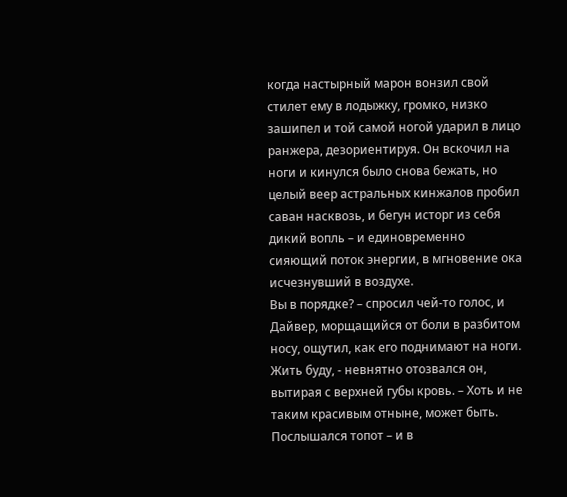когда настырный марон вонзил свой стилет ему в лодыжку, громко, низко зашипел и той самой ногой ударил в лицо ранжера, дезориентируя. Он вскочил на ноги и кинулся было снова бежать, но целый веер астральных кинжалов пробил саван насквозь, и бегун исторг из себя дикий вопль – и единовременно сияющий поток энергии, в мгновение ока исчезнувший в воздухе.
Вы в порядке? – спросил чей-то голос, и Дайвер, морщащийся от боли в разбитом носу, ощутил, как его поднимают на ноги.
Жить буду, - невнятно отозвался он, вытирая с верхней губы кровь. – Хоть и не таким красивым отныне, может быть.
Послышался топот – и в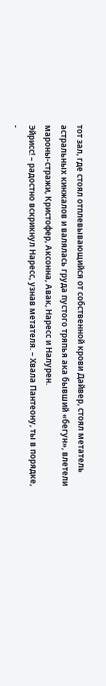тот зал, где стоял отплевывающийся от собственной крови Дайвер, стоял метатель астральных кинжалов и валялась груда пустого тряпья ака бывший «бегун», влетели мароны-стражи, Кристофер, Аксонна, Авак, Наресс и Налурен.
Эйрисс! – радостно вскрикнул Наресс, узнав метателя. – Хвала Пантеону, ты в порядке, -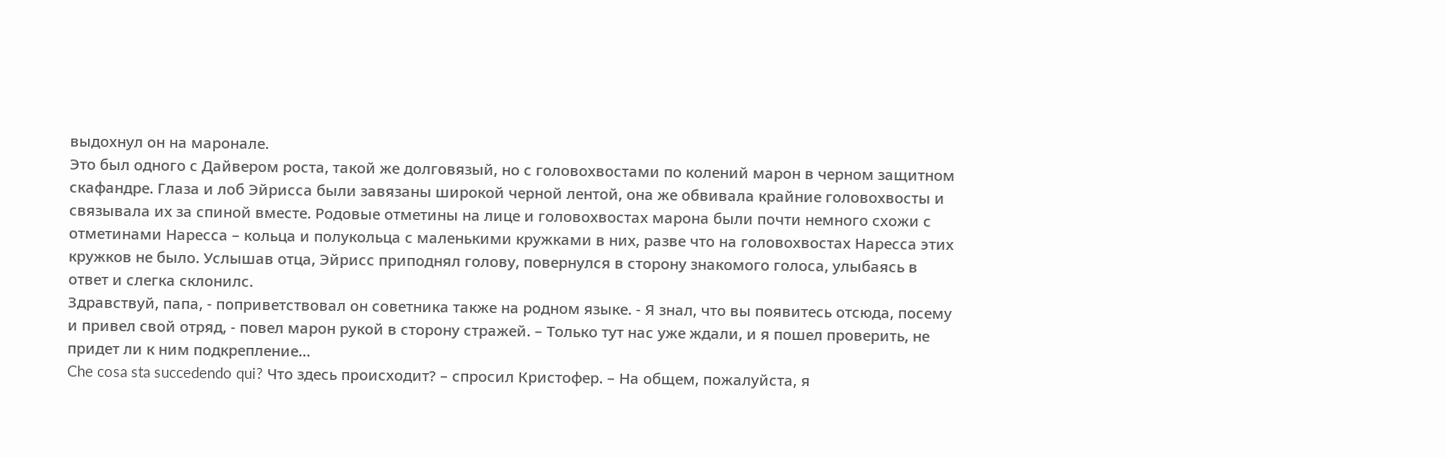выдохнул он на маронале.
Это был одного с Дайвером роста, такой же долговязый, но с головохвостами по колений марон в черном защитном скафандре. Глаза и лоб Эйрисса были завязаны широкой черной лентой, она же обвивала крайние головохвосты и связывала их за спиной вместе. Родовые отметины на лице и головохвостах марона были почти немного схожи с отметинами Наресса – кольца и полукольца с маленькими кружками в них, разве что на головохвостах Наресса этих кружков не было. Услышав отца, Эйрисс приподнял голову, повернулся в сторону знакомого голоса, улыбаясь в ответ и слегка склонилс.
Здравствуй, папа, - поприветствовал он советника также на родном языке. - Я знал, что вы появитесь отсюда, посему и привел свой отряд, - повел марон рукой в сторону стражей. – Только тут нас уже ждали, и я пошел проверить, не придет ли к ним подкрепление…
Che cosa sta succedendo qui? Что здесь происходит? – спросил Кристофер. – На общем, пожалуйста, я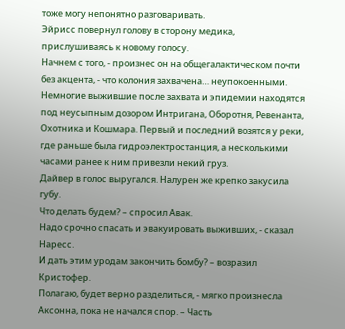тоже могу непонятно разговаривать.
Эйрисс повернул голову в сторону медика, прислушиваясь к новому голосу.
Начнем с того, - произнес он на общегалактическом почти без акцента, - что колония захвачена… неупокоенными. Немногие выжившие после захвата и эпидемии находятся под неусыпным дозором Интригана, Оборотня, Ревенанта, Охотника и Кошмара. Первый и последний возятся у реки, где раньше была гидроэлектростанция, а несколькими часами ранее к ним привезли некий груз.
Дайвер в голос выругался. Налурен же крепко закусила губу.
Что делать будем? – спросил Авак.
Надо срочно спасать и эвакуировать выживших, - сказал Наресс.
И дать этим уродам закончить бомбу? – возразил Кристофер.
Полагаю, будет верно разделиться, - мягко произнесла Аксонна, пока не начался спор. – Часть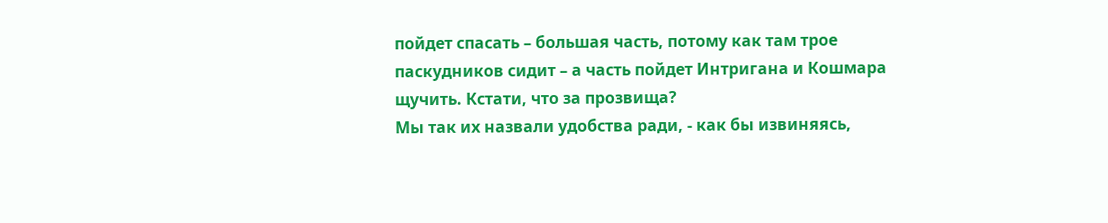пойдет спасать – большая часть, потому как там трое паскудников сидит – а часть пойдет Интригана и Кошмара щучить. Кстати, что за прозвища?
Мы так их назвали удобства ради, - как бы извиняясь,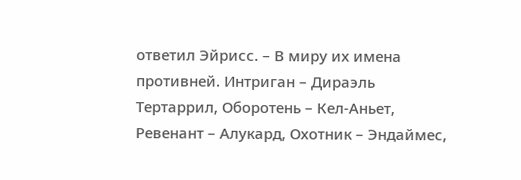ответил Эйрисс. – В миру их имена противней. Интриган – Дираэль Тертаррил, Оборотень – Кел-Аньет, Ревенант – Алукард, Охотник – Эндаймес,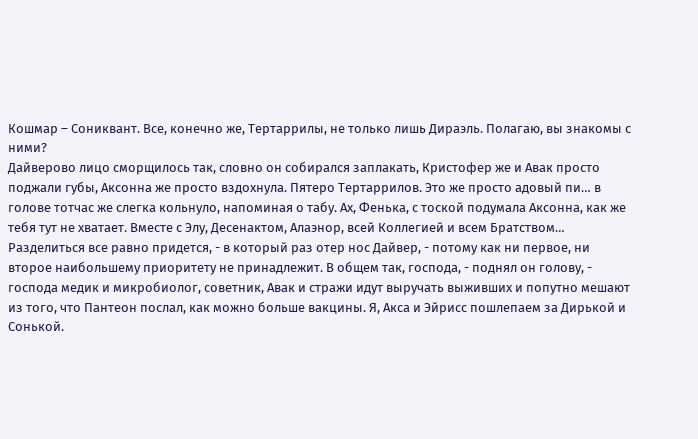Кошмар – Сониквант. Все, конечно же, Тертаррилы, не только лишь Дираэль. Полагаю, вы знакомы с ними?
Дайверово лицо сморщилось так, словно он собирался заплакать, Кристофер же и Авак просто поджали губы, Аксонна же просто вздохнула. Пятеро Тертаррилов. Это же просто адовый пи… в голове тотчас же слегка кольнуло, напоминая о табу. Ах, Фенька, с тоской подумала Аксонна, как же тебя тут не хватает. Вместе с Элу, Десенактом, Алаэнор, всей Коллегией и всем Братством…
Разделиться все равно придется, - в который раз отер нос Дайвер, - потому как ни первое, ни второе наибольшему приоритету не принадлежит. В общем так, господа, - поднял он голову, - господа медик и микробиолог, советник, Авак и стражи идут выручать выживших и попутно мешают из того, что Пантеон послал, как можно больше вакцины. Я, Акса и Эйрисс пошлепаем за Дирькой и Сонькой.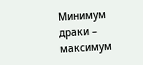Минимум драки – максимум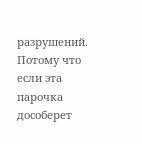разрушений. Потому что если эта парочка дособерет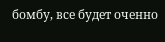бомбу, все будет оченно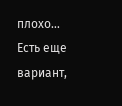плохо…
Есть еще вариант,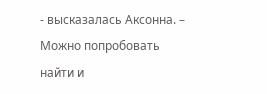- высказалась Аксонна. – Можно попробовать найти и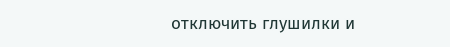отключить глушилки и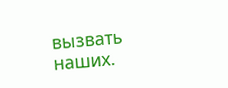вызвать наших.